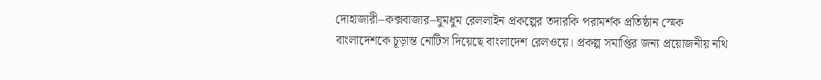দোহাজারী–কক্সবাজার–ঘুমধুম রেললাইন প্রকল্পের তদারকি পরামর্শক প্রতিষ্ঠান স্মেক বাংলাদেশকে চূড়ান্ত নোটিস দিয়েছে বাংলাদেশ রেলওয়ে। প্রকল্প সমাপ্তির জন্য প্রয়োজনীয় নথি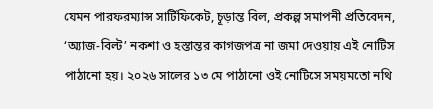যেমন পারফরম্যান্স সার্টিফিকেট, চূড়ান্ত বিল, প্রকল্প সমাপনী প্রতিবেদন, ‘অ্যাজ-বিল্ট’ নকশা ও হস্তান্তর কাগজপত্র না জমা দেওয়ায় এই নোটিস পাঠানো হয়। ২০২৬ সালের ১৩ মে পাঠানো ওই নোটিসে সময়মতো নথি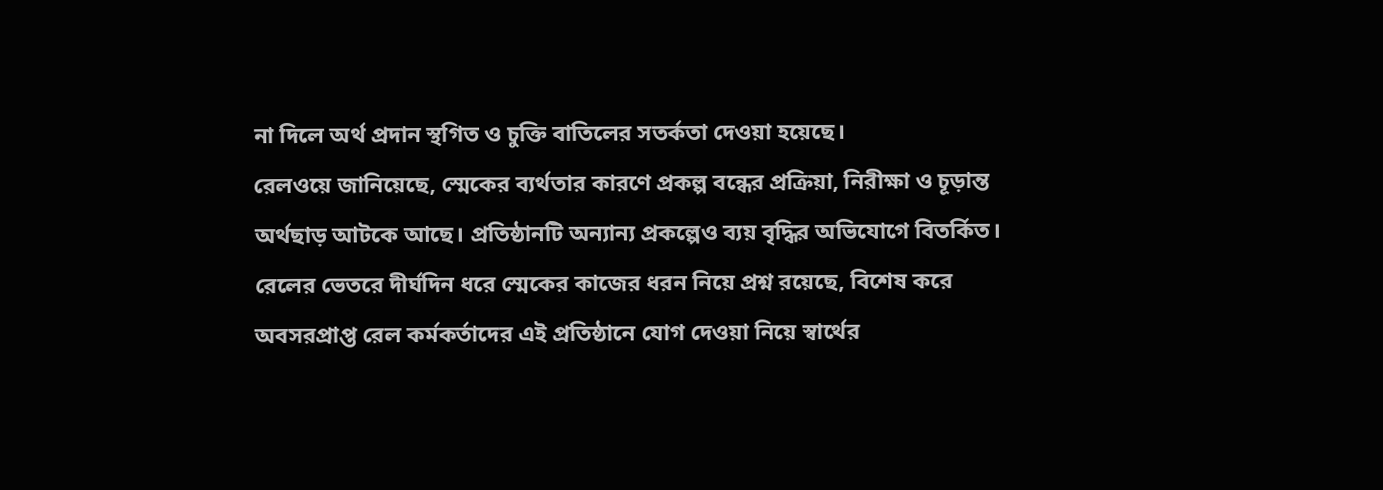না দিলে অর্থ প্রদান স্থগিত ও চুক্তি বাতিলের সতর্কতা দেওয়া হয়েছে।
রেলওয়ে জানিয়েছে, স্মেকের ব্যর্থতার কারণে প্রকল্প বন্ধের প্রক্রিয়া, নিরীক্ষা ও চূড়ান্ত অর্থছাড় আটকে আছে। প্রতিষ্ঠানটি অন্যান্য প্রকল্পেও ব্যয় বৃদ্ধির অভিযোগে বিতর্কিত। রেলের ভেতরে দীর্ঘদিন ধরে স্মেকের কাজের ধরন নিয়ে প্রশ্ন রয়েছে, বিশেষ করে অবসরপ্রাপ্ত রেল কর্মকর্তাদের এই প্রতিষ্ঠানে যোগ দেওয়া নিয়ে স্বার্থের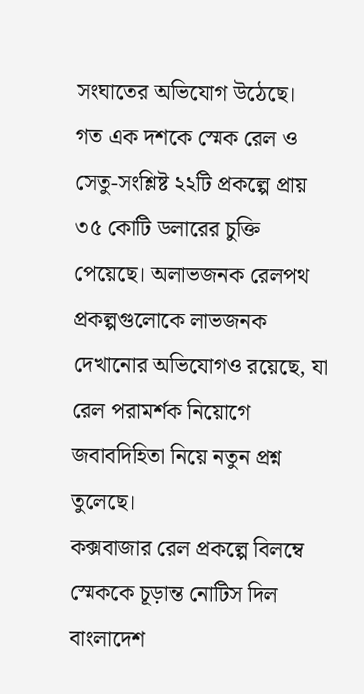সংঘাতের অভিযোগ উঠেছে।
গত এক দশকে স্মেক রেল ও সেতু-সংশ্লিষ্ট ২২টি প্রকল্পে প্রায় ৩৫ কোটি ডলারের চুক্তি পেয়েছে। অলাভজনক রেলপথ প্রকল্পগুলোকে লাভজনক দেখানোর অভিযোগও রয়েছে, যা রেল পরামর্শক নিয়োগে জবাবদিহিতা নিয়ে নতুন প্রশ্ন তুলেছে।
কক্সবাজার রেল প্রকল্পে বিলম্বে স্মেককে চূড়ান্ত নোটিস দিল বাংলাদেশ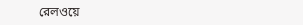রেলওয়ে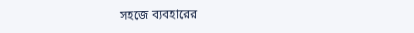সহজে ব্যবহারের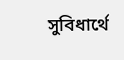সুবিধার্থে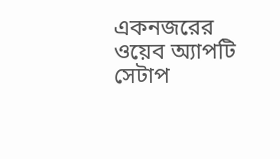একনজরের ওয়েব অ্যাপটি সেটাপ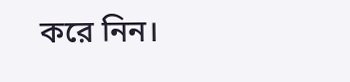করে নিন।